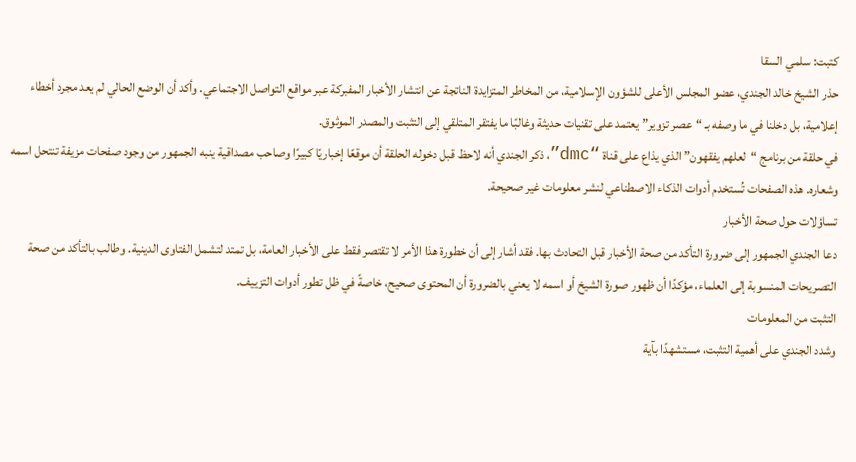كتبت: سلمي السقا
حذر الشيخ خالد الجندي، عضو المجلس الأعلى للشؤون الإسلامية، من المخاطر المتزايدة الناتجة عن انتشار الأخبار المفبركة عبر مواقع التواصل الاجتماعي. وأكد أن الوضع الحالي لم يعد مجرد أخطاء إعلامية، بل دخلنا في ما وصفه بـ “عصر تزوير” يعتمد على تقنيات حديثة وغالبًا ما يفتقر المتلقي إلى التثبت والمصدر الموثوق.
في حلقة من برنامج “لعلهم يفقهون” الذي يذاع على قناة “dmc”، ذكر الجندي أنه لاحظ قبل دخوله الحلقة أن موقعًا إخباريًا كبيرًا وصاحب مصداقية ينبه الجمهور من وجود صفحات مزيفة تنتحل اسمه وشعاره. هذه الصفحات تُستخدم أدوات الذكاء الاصطناعي لنشر معلومات غير صحيحة.
تساؤلات حول صحة الأخبار
دعا الجندي الجمهور إلى ضرورة التأكد من صحة الأخبار قبل التحادث بها. فقد أشار إلى أن خطورة هذا الأمر لا تقتصر فقط على الأخبار العامة، بل تمتد لتشمل الفتاوى الدينية. وطالب بالتأكد من صحة التصريحات المنسوبة إلى العلماء، مؤكدًا أن ظهور صورة الشيخ أو اسمه لا يعني بالضرورة أن المحتوى صحيح، خاصةً في ظل تطور أدوات التزييف.
التثبت من المعلومات
وشدد الجندي على أهمية التثبت، مستشهدًا بآية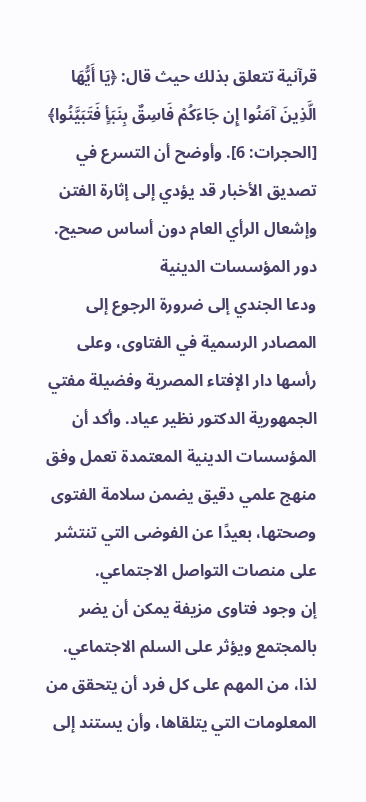قرآنية تتعلق بذلك حيث قال: ﴿يَا أَيُّهَا الَّذِينَ آمَنُوا إِن جَاءَكُمْ فَاسِقٌ بِنَبَأٍ فَتَبَيَّنُوا﴾ [الحجرات: 6]. وأوضح أن التسرع في تصديق الأخبار قد يؤدي إلى إثارة الفتن وإشعال الرأي العام دون أساس صحيح.
دور المؤسسات الدينية
ودعا الجندي إلى ضرورة الرجوع إلى المصادر الرسمية في الفتاوى، وعلى رأسها دار الإفتاء المصرية وفضيلة مفتي الجمهورية الدكتور نظير عياد. وأكد أن المؤسسات الدينية المعتمدة تعمل وفق منهج علمي دقيق يضمن سلامة الفتوى وصحتها، بعيدًا عن الفوضى التي تنتشر على منصات التواصل الاجتماعي.
إن وجود فتاوى مزيفة يمكن أن يضر بالمجتمع ويؤثر على السلم الاجتماعي. لذا، من المهم على كل فرد أن يتحقق من المعلومات التي يتلقاها، وأن يستند إلى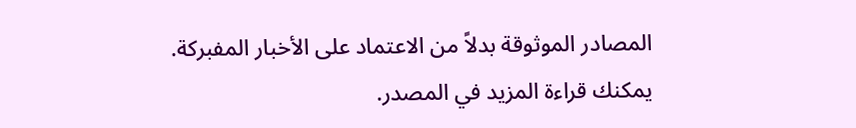المصادر الموثوقة بدلاً من الاعتماد على الأخبار المفبركة.
يمكنك قراءة المزيد في المصدر.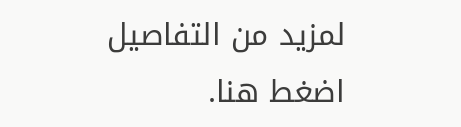لمزيد من التفاصيل اضغط هنا.